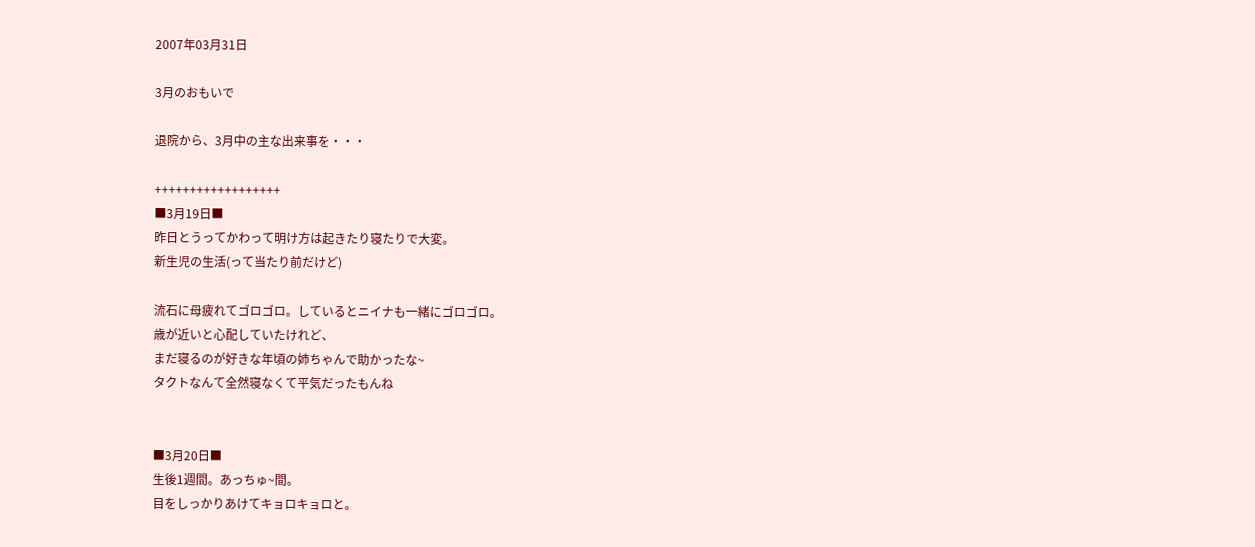2007年03月31日

3月のおもいで

退院から、3月中の主な出来事を・・・

++++++++++++++++++
■3月19日■
昨日とうってかわって明け方は起きたり寝たりで大変。
新生児の生活(って当たり前だけど)

流石に母疲れてゴロゴロ。しているとニイナも一緒にゴロゴロ。
歳が近いと心配していたけれど、
まだ寝るのが好きな年頃の姉ちゃんで助かったな~
タクトなんて全然寝なくて平気だったもんね


■3月20日■
生後1週間。あっちゅ~間。
目をしっかりあけてキョロキョロと。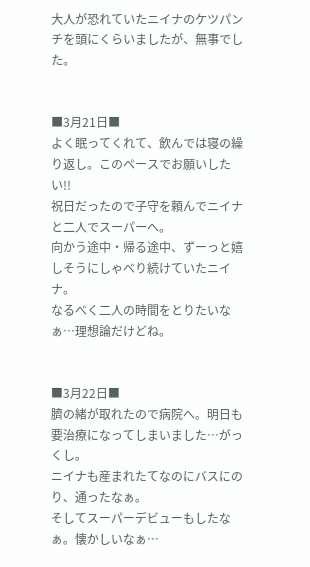大人が恐れていたニイナのケツパンチを頭にくらいましたが、無事でした。


■3月21日■
よく眠ってくれて、飲んでは寝の繰り返し。このペースでお願いしたい!!
祝日だったので子守を頼んでニイナと二人でスーパーへ。
向かう途中・帰る途中、ずーっと嬉しそうにしゃべり続けていたニイナ。
なるべく二人の時間をとりたいなぁ…理想論だけどね。


■3月22日■
臍の緒が取れたので病院へ。明日も要治療になってしまいました…がっくし。
ニイナも産まれたてなのにバスにのり、通ったなぁ。
そしてスーパーデビューもしたなぁ。懐かしいなぁ…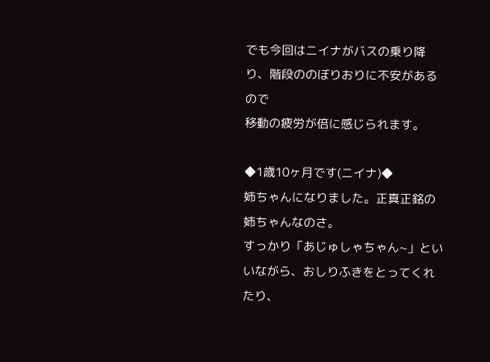でも今回はニイナがバスの乗り降り、階段ののぼりおりに不安があるので
移動の疲労が倍に感じられます。

◆1歳10ヶ月です(ニイナ)◆
姉ちゃんになりました。正真正銘の姉ちゃんなのさ。
すっかり「あじゅしゃちゃん~」といいながら、おしりふきをとってくれたり、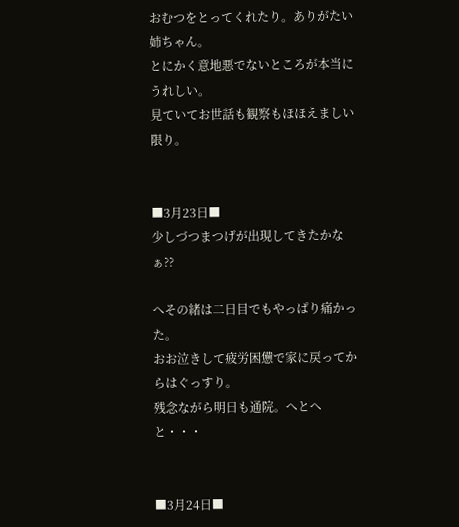おむつをとってくれたり。ありがたい姉ちゃん。
とにかく意地悪でないところが本当にうれしい。
見ていてお世話も観察もほほえましい限り。


■3月23日■
少しづつまつげが出現してきたかなぁ??

へその緒は二日目でもやっぱり痛かった。
おお泣きして疲労困憊で家に戻ってからはぐっすり。
残念ながら明日も通院。へとへと・・・


■3月24日■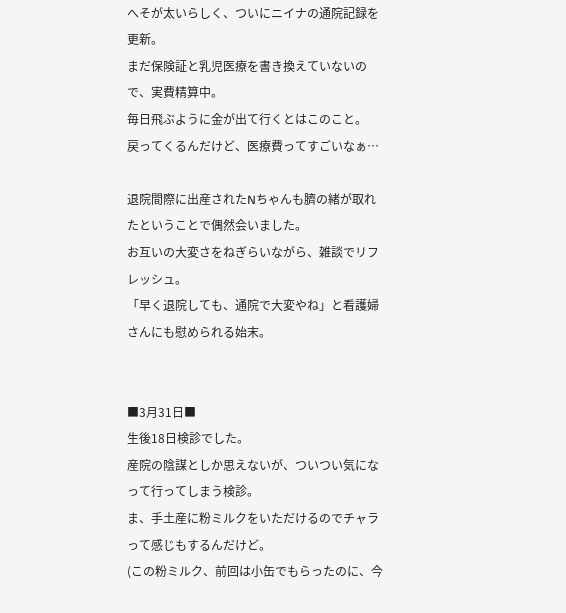へそが太いらしく、ついにニイナの通院記録を更新。
まだ保険証と乳児医療を書き換えていないので、実費精算中。
毎日飛ぶように金が出て行くとはこのこと。
戻ってくるんだけど、医療費ってすごいなぁ…

退院間際に出産されたNちゃんも臍の緒が取れたということで偶然会いました。
お互いの大変さをねぎらいながら、雑談でリフレッシュ。
「早く退院しても、通院で大変やね」と看護婦さんにも慰められる始末。


■3月31日■
生後18日検診でした。
産院の陰謀としか思えないが、ついつい気になって行ってしまう検診。
ま、手土産に粉ミルクをいただけるのでチャラって感じもするんだけど。
(この粉ミルク、前回は小缶でもらったのに、今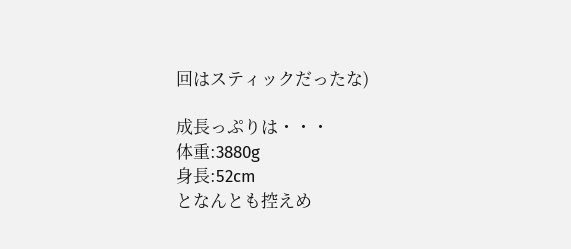回はスティックだったな)

成長っぷりは・・・
体重:3880g
身長:52cm
となんとも控えめ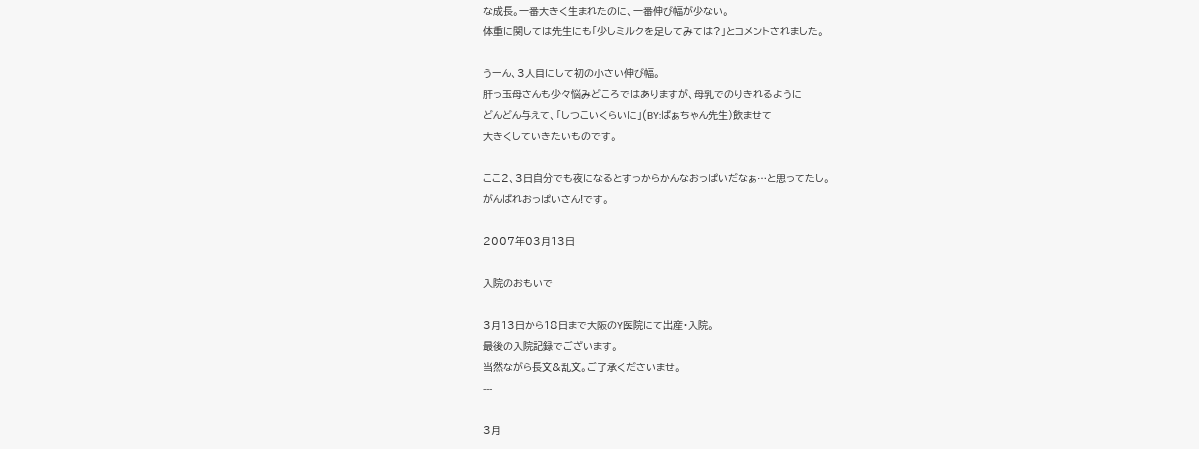な成長。一番大きく生まれたのに、一番伸び幅が少ない。
体重に関しては先生にも「少しミルクを足してみては?」とコメントされました。

うーん、3人目にして初の小さい伸び幅。
肝っ玉母さんも少々悩みどころではありますが、母乳でのりきれるように
どんどん与えて、「しつこいくらいに」(BY:ばぁちゃん先生)飲ませて
大きくしていきたいものです。

ここ2、3日自分でも夜になるとすっからかんなおっぱいだなぁ…と思ってたし。
がんばれおっぱいさん!です。

2007年03月13日

入院のおもいで

3月13日から18日まで大阪のY医院にて出産・入院。
最後の入院記録でございます。
当然ながら長文&乱文。ご了承くださいませ。
---

3月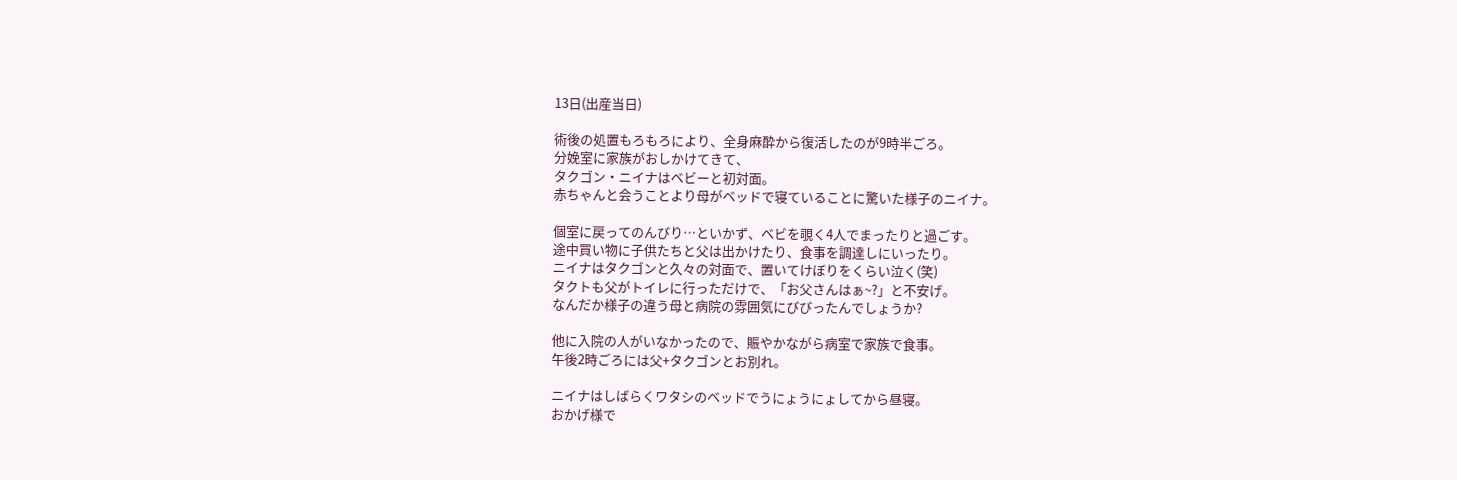13日(出産当日)

術後の処置もろもろにより、全身麻酔から復活したのが9時半ごろ。
分娩室に家族がおしかけてきて、
タクゴン・ニイナはベビーと初対面。
赤ちゃんと会うことより母がベッドで寝ていることに驚いた様子のニイナ。

個室に戻ってのんびり…といかず、ベビを覗く4人でまったりと過ごす。
途中買い物に子供たちと父は出かけたり、食事を調達しにいったり。
ニイナはタクゴンと久々の対面で、置いてけぼりをくらい泣く(笑)
タクトも父がトイレに行っただけで、「お父さんはぁ~?」と不安げ。
なんだか様子の違う母と病院の雰囲気にびびったんでしょうか?

他に入院の人がいなかったので、賑やかながら病室で家族で食事。
午後2時ごろには父+タクゴンとお別れ。

ニイナはしばらくワタシのベッドでうにょうにょしてから昼寝。
おかげ様で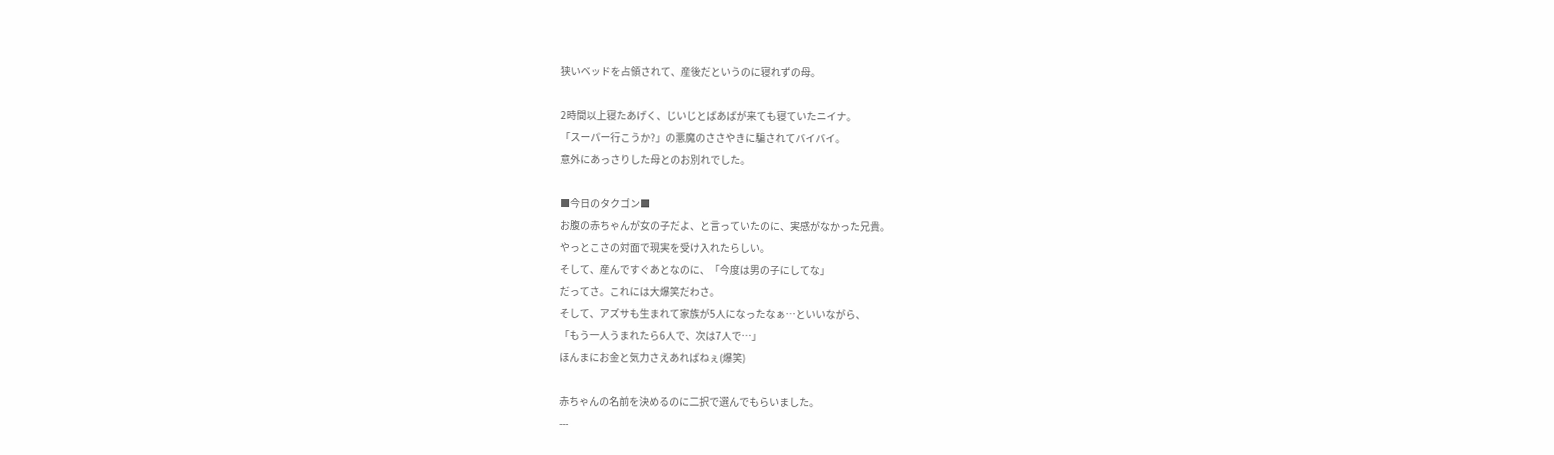狭いベッドを占領されて、産後だというのに寝れずの母。

2時間以上寝たあげく、じいじとばあばが来ても寝ていたニイナ。
「スーパー行こうか?」の悪魔のささやきに騙されてバイバイ。
意外にあっさりした母とのお別れでした。

■今日のタクゴン■
お腹の赤ちゃんが女の子だよ、と言っていたのに、実感がなかった兄貴。
やっとこさの対面で現実を受け入れたらしい。
そして、産んですぐあとなのに、「今度は男の子にしてな」
だってさ。これには大爆笑だわさ。
そして、アズサも生まれて家族が5人になったなぁ…といいながら、
「もう一人うまれたら6人で、次は7人で…」
ほんまにお金と気力さえあればねぇ(爆笑)

赤ちゃんの名前を決めるのに二択で選んでもらいました。
---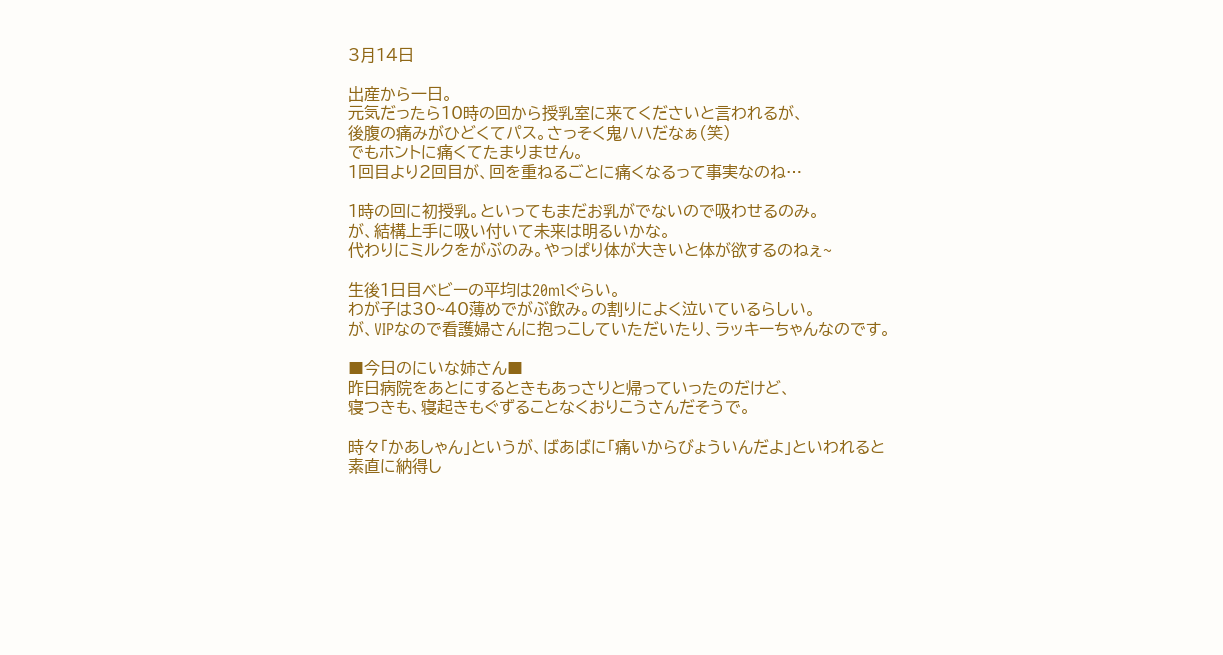3月14日

出産から一日。
元気だったら10時の回から授乳室に来てくださいと言われるが、
後腹の痛みがひどくてパス。さっそく鬼ハハだなぁ(笑)
でもホントに痛くてたまりません。
1回目より2回目が、回を重ねるごとに痛くなるって事実なのね…

1時の回に初授乳。といってもまだお乳がでないので吸わせるのみ。
が、結構上手に吸い付いて未来は明るいかな。
代わりにミルクをがぶのみ。やっぱり体が大きいと体が欲するのねぇ~

生後1日目ベビーの平均は20mlぐらい。
わが子は30~40薄めでがぶ飲み。の割りによく泣いているらしい。
が、VIPなので看護婦さんに抱っこしていただいたり、ラッキーちゃんなのです。

■今日のにいな姉さん■
昨日病院をあとにするときもあっさりと帰っていったのだけど、
寝つきも、寝起きもぐずることなくおりこうさんだそうで。

時々「かあしゃん」というが、ばあばに「痛いからびょういんだよ」といわれると
素直に納得し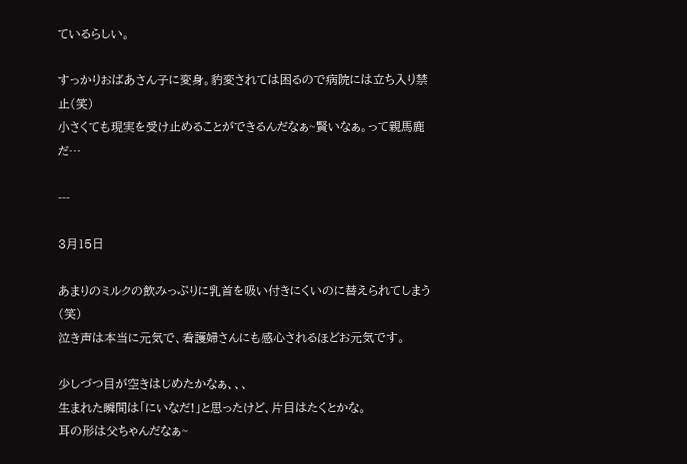ているらしい。

すっかりおばあさん子に変身。豹変されては困るので病院には立ち入り禁止(笑)
小さくても現実を受け止めることができるんだなぁ~賢いなぁ。って親馬鹿だ…

---

3月15日

あまりのミルクの飲みっぷりに乳首を吸い付きにくいのに替えられてしまう(笑)
泣き声は本当に元気で、看護婦さんにも感心されるほどお元気です。

少しづつ目が空きはじめたかなぁ、、、
生まれた瞬間は「にいなだ!」と思ったけど、片目はたくとかな。
耳の形は父ちゃんだなぁ~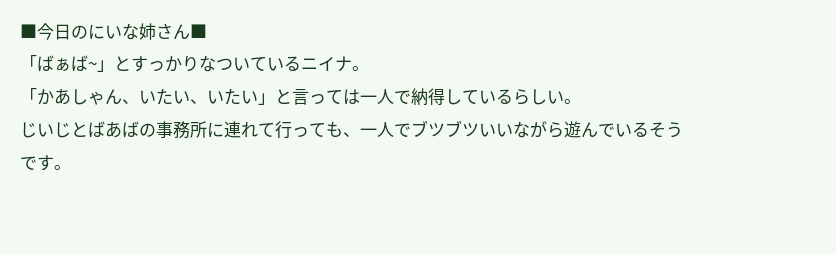■今日のにいな姉さん■
「ばぁば~」とすっかりなついているニイナ。
「かあしゃん、いたい、いたい」と言っては一人で納得しているらしい。
じいじとばあばの事務所に連れて行っても、一人でブツブツいいながら遊んでいるそうです。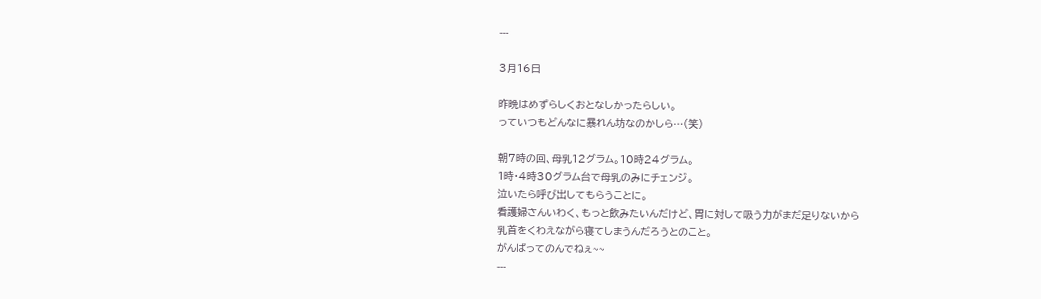---

3月16日

昨晩はめずらしくおとなしかったらしい。
っていつもどんなに暴れん坊なのかしら…(笑)

朝7時の回、母乳12グラム。10時24グラム。
1時・4時30グラム台で母乳のみにチェンジ。
泣いたら呼び出してもらうことに。
看護婦さんいわく、もっと飲みたいんだけど、胃に対して吸う力がまだ足りないから
乳首をくわえながら寝てしまうんだろうとのこと。
がんばってのんでねぇ~~
---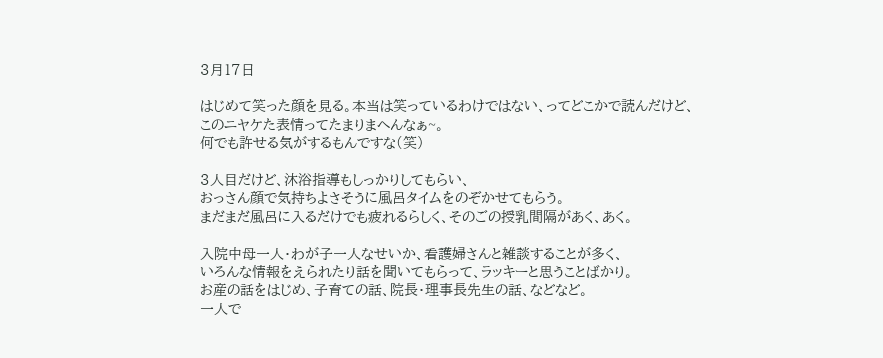3月17日

はじめて笑った顔を見る。本当は笑っているわけではない、ってどこかで読んだけど、
このニヤケた表情ってたまりまへんなぁ~。
何でも許せる気がするもんですな(笑)

3人目だけど、沐浴指導もしっかりしてもらい、
おっさん顔で気持ちよさそうに風呂タイムをのぞかせてもらう。
まだまだ風呂に入るだけでも疲れるらしく、そのごの授乳間隔があく、あく。

入院中母一人・わが子一人なせいか、看護婦さんと雑談することが多く、
いろんな情報をえられたり話を聞いてもらって、ラッキーと思うことばかり。
お産の話をはじめ、子育ての話、院長・理事長先生の話、などなど。
一人で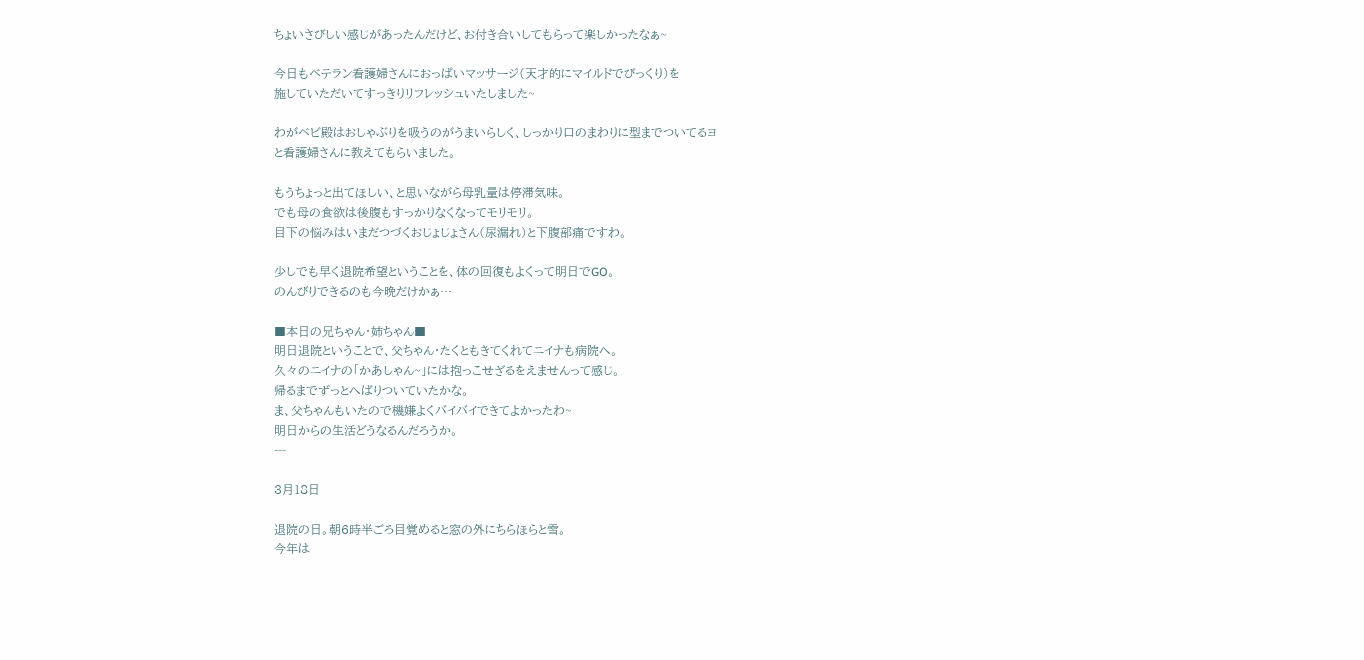ちょいさびしい感じがあったんだけど、お付き合いしてもらって楽しかったなぁ~

今日もベテラン看護婦さんにおっぱいマッサージ(天才的にマイルドでびっくり)を
施していただいてすっきりリフレッシュいたしました~

わがベビ殿はおしゃぶりを吸うのがうまいらしく、しっかり口のまわりに型までついてるヨ
と看護婦さんに教えてもらいました。

もうちょっと出てほしい、と思いながら母乳量は停滞気味。
でも母の食欲は後腹もすっかりなくなってモリモリ。
目下の悩みはいまだつづくおじょじょさん(尿漏れ)と下腹部痛ですわ。

少しでも早く退院希望ということを、体の回復もよくって明日でGO。
のんびりできるのも今晩だけかぁ…

■本日の兄ちゃん・姉ちゃん■
明日退院ということで、父ちゃん・たくともきてくれてニイナも病院へ。
久々のニイナの「かあしゃん~」には抱っこせざるをえませんって感じ。
帰るまでずっとへばりついていたかな。
ま、父ちゃんもいたので機嫌よくバイバイできてよかったわ~
明日からの生活どうなるんだろうか。
---

3月18日

退院の日。朝6時半ごろ目覚めると窓の外にちらほらと雪。
今年は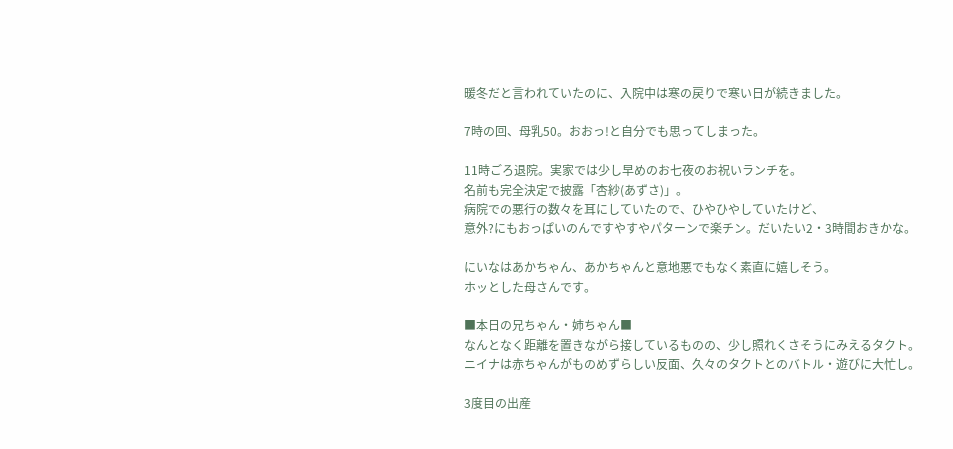暖冬だと言われていたのに、入院中は寒の戻りで寒い日が続きました。

7時の回、母乳50。おおっ!と自分でも思ってしまった。

11時ごろ退院。実家では少し早めのお七夜のお祝いランチを。
名前も完全決定で披露「杏紗(あずさ)」。
病院での悪行の数々を耳にしていたので、ひやひやしていたけど、
意外?にもおっぱいのんですやすやパターンで楽チン。だいたい2・3時間おきかな。

にいなはあかちゃん、あかちゃんと意地悪でもなく素直に嬉しそう。
ホッとした母さんです。

■本日の兄ちゃん・姉ちゃん■
なんとなく距離を置きながら接しているものの、少し照れくさそうにみえるタクト。
ニイナは赤ちゃんがものめずらしい反面、久々のタクトとのバトル・遊びに大忙し。

3度目の出産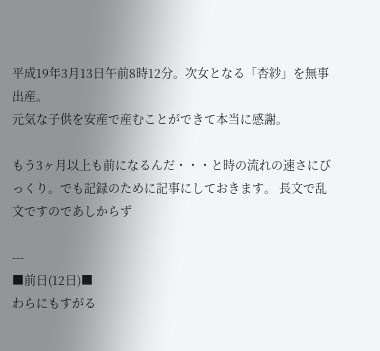平成19年3月13日午前8時12分。次女となる「杏紗」を無事出産。
元気な子供を安産で産むことができて本当に感謝。

もう3ヶ月以上も前になるんだ・・・と時の流れの速さにびっくり。でも記録のために記事にしておきます。 長文で乱文ですのであしからず

---
■前日(12日)■
わらにもすがる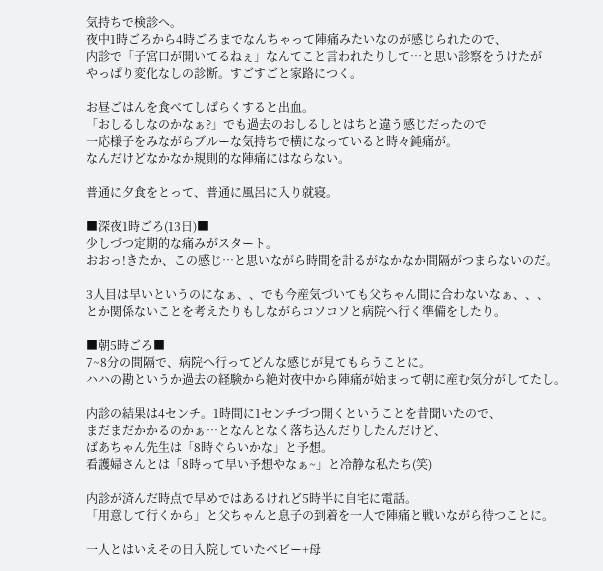気持ちで検診へ。
夜中1時ごろから4時ごろまでなんちゃって陣痛みたいなのが感じられたので、
内診で「子宮口が開いてるねぇ」なんてこと言われたりして…と思い診察をうけたが
やっぱり変化なしの診断。すごすごと家路につく。

お昼ごはんを食べてしばらくすると出血。
「おしるしなのかなぁ?」でも過去のおしるしとはちと違う感じだったので
一応様子をみながらブルーな気持ちで横になっていると時々鈍痛が。
なんだけどなかなか規則的な陣痛にはならない。

普通に夕食をとって、普通に風呂に入り就寝。

■深夜1時ごろ(13日)■
少しづつ定期的な痛みがスタート。
おおっ!きたか、この感じ…と思いながら時間を計るがなかなか間隔がつまらないのだ。

3人目は早いというのになぁ、、でも今産気づいても父ちゃん間に合わないなぁ、、、
とか関係ないことを考えたりもしながらコソコソと病院へ行く準備をしたり。

■朝5時ごろ■
7~8分の間隔で、病院へ行ってどんな感じが見てもらうことに。
ハハの勘というか過去の経験から絶対夜中から陣痛が始まって朝に産む気分がしてたし。

内診の結果は4センチ。1時間に1センチづつ開くということを昔聞いたので、
まだまだかかるのかぁ…となんとなく落ち込んだりしたんだけど、
ばあちゃん先生は「8時ぐらいかな」と予想。
看護婦さんとは「8時って早い予想やなぁ~」と冷静な私たち(笑)

内診が済んだ時点で早めではあるけれど5時半に自宅に電話。
「用意して行くから」と父ちゃんと息子の到着を一人で陣痛と戦いながら待つことに。

一人とはいえその日入院していたベビー+母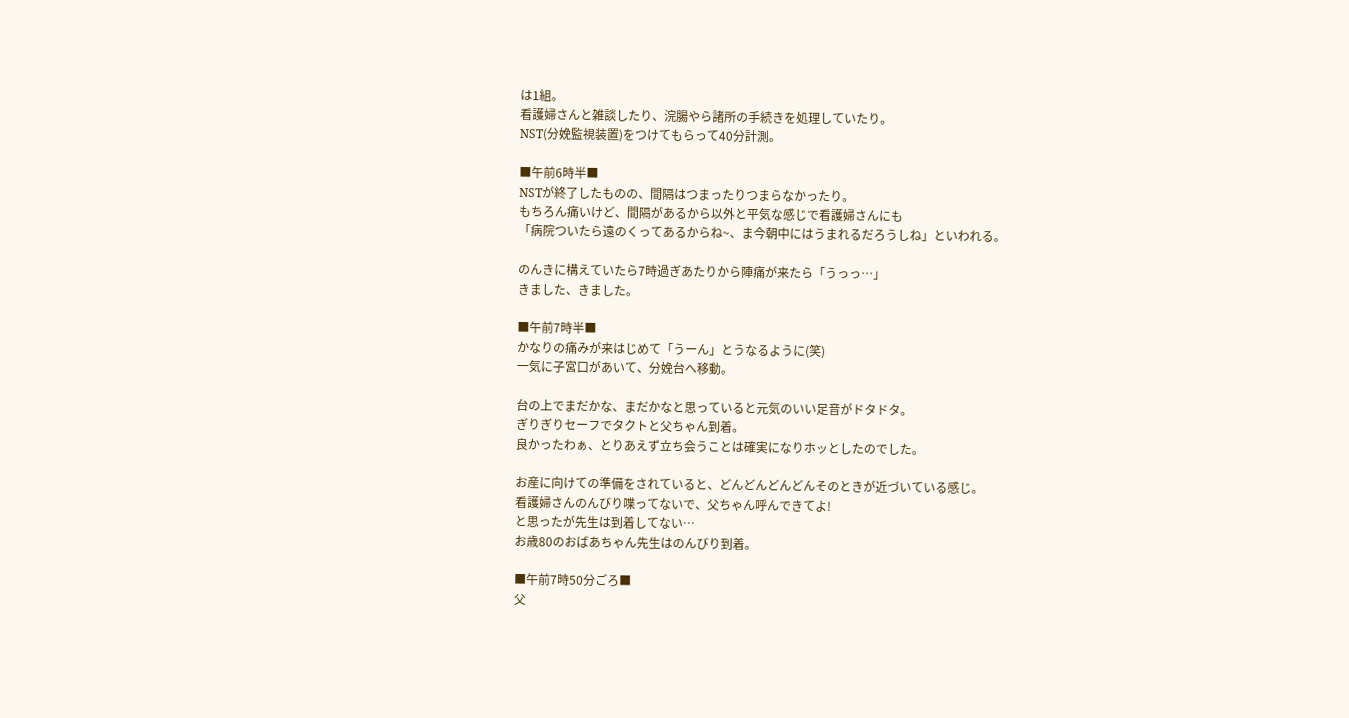は1組。
看護婦さんと雑談したり、浣腸やら諸所の手続きを処理していたり。
NST(分娩監視装置)をつけてもらって40分計測。

■午前6時半■
NSTが終了したものの、間隔はつまったりつまらなかったり。
もちろん痛いけど、間隔があるから以外と平気な感じで看護婦さんにも
「病院ついたら遠のくってあるからね~、ま今朝中にはうまれるだろうしね」といわれる。

のんきに構えていたら7時過ぎあたりから陣痛が来たら「うっっ…」
きました、きました。

■午前7時半■
かなりの痛みが来はじめて「うーん」とうなるように(笑)
一気に子宮口があいて、分娩台へ移動。

台の上でまだかな、まだかなと思っていると元気のいい足音がドタドタ。
ぎりぎりセーフでタクトと父ちゃん到着。
良かったわぁ、とりあえず立ち会うことは確実になりホッとしたのでした。

お産に向けての準備をされていると、どんどんどんどんそのときが近づいている感じ。
看護婦さんのんびり喋ってないで、父ちゃん呼んできてよ!
と思ったが先生は到着してない…
お歳80のおばあちゃん先生はのんびり到着。

■午前7時50分ごろ■
父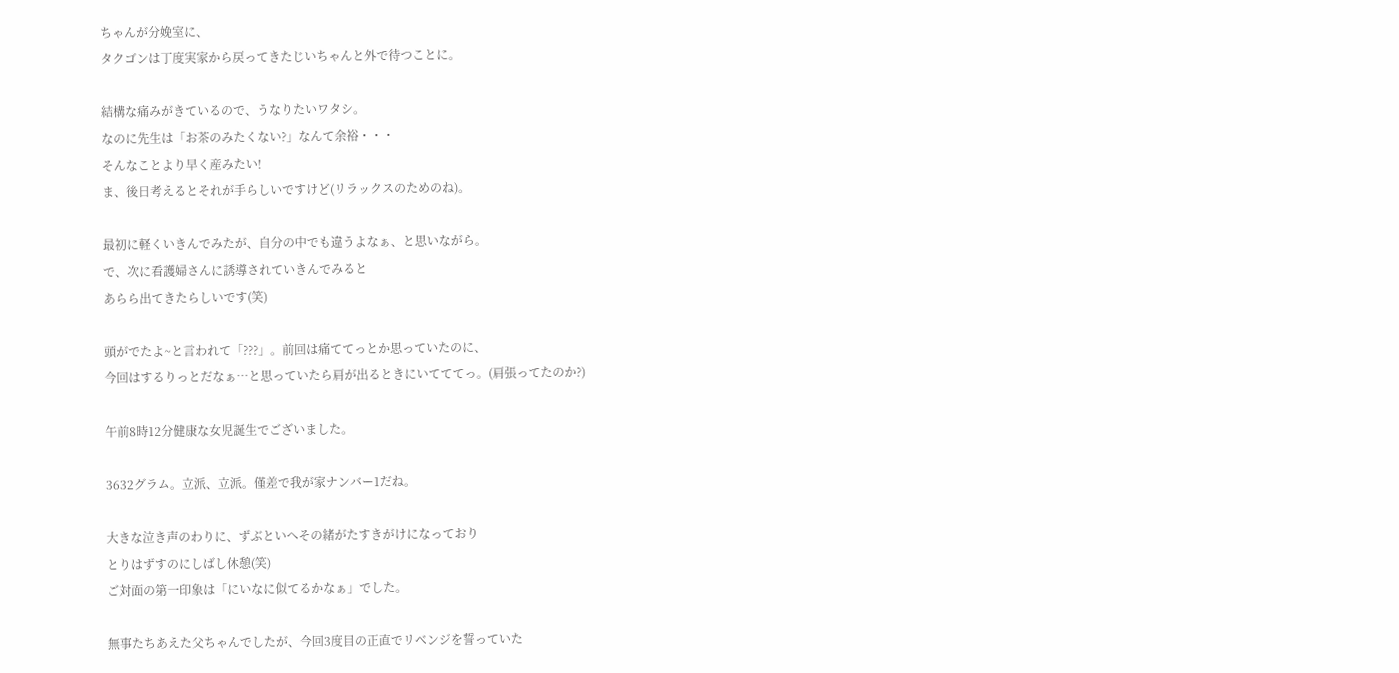ちゃんが分娩室に、
タクゴンは丁度実家から戻ってきたじいちゃんと外で待つことに。

結構な痛みがきているので、うなりたいワタシ。
なのに先生は「お茶のみたくない?」なんて余裕・・・
そんなことより早く産みたい!
ま、後日考えるとそれが手らしいですけど(リラックスのためのね)。

最初に軽くいきんでみたが、自分の中でも違うよなぁ、と思いながら。
で、次に看護婦さんに誘導されていきんでみると
あらら出てきたらしいです(笑)

頭がでたよ~と言われて「???」。前回は痛ててっとか思っていたのに、
今回はするりっとだなぁ…と思っていたら肩が出るときにいてててっ。(肩張ってたのか?)

午前8時12分健康な女児誕生でございました。

3632グラム。立派、立派。僅差で我が家ナンバー1だね。

大きな泣き声のわりに、ずぶといへその緒がたすきがけになっており
とりはずすのにしばし休憩(笑)
ご対面の第一印象は「にいなに似てるかなぁ」でした。

無事たちあえた父ちゃんでしたが、今回3度目の正直でリベンジを誓っていた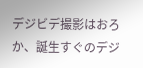デジビデ撮影はおろか、誕生すぐのデジ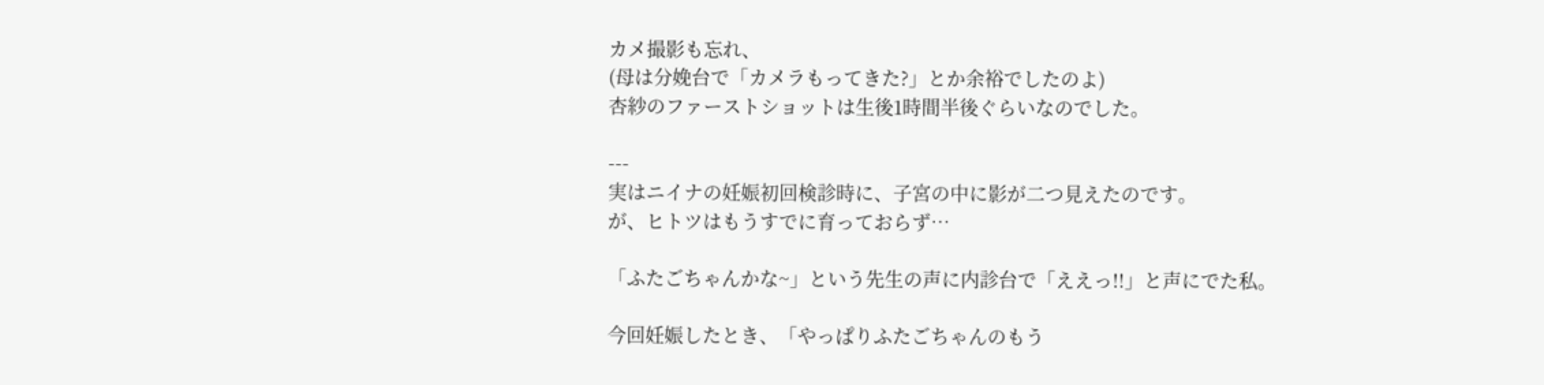カメ撮影も忘れ、
(母は分娩台で「カメラもってきた?」とか余裕でしたのよ)
杏紗のファーストショットは生後1時間半後ぐらいなのでした。

---
実はニイナの妊娠初回検診時に、子宮の中に影が二つ見えたのです。
が、ヒトツはもうすでに育っておらず…

「ふたごちゃんかな~」という先生の声に内診台で「ええっ!!」と声にでた私。

今回妊娠したとき、「やっぱりふたごちゃんのもう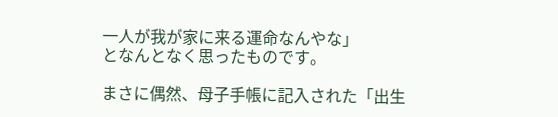一人が我が家に来る運命なんやな」
となんとなく思ったものです。

まさに偶然、母子手帳に記入された「出生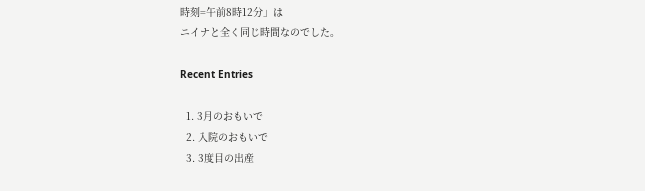時刻=午前8時12分」は
ニイナと全く同じ時間なのでした。

Recent Entries

  1. 3月のおもいで
  2. 入院のおもいで
  3. 3度目の出産